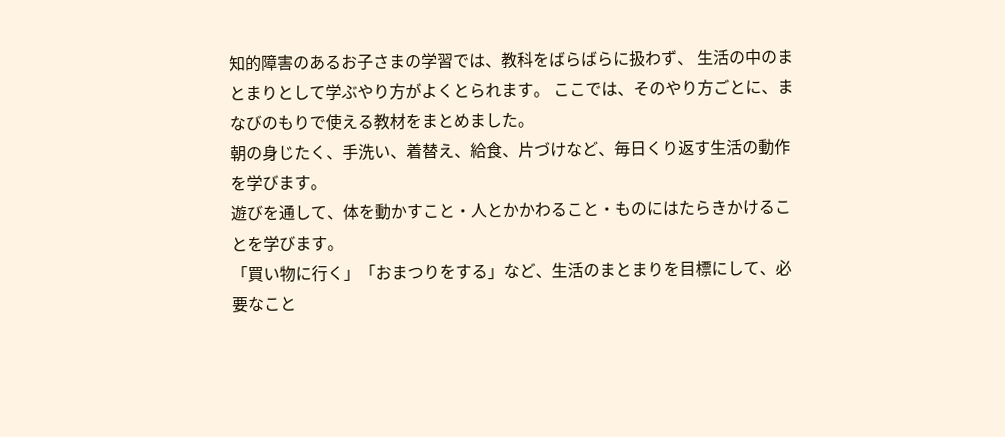知的障害のあるお子さまの学習では、教科をばらばらに扱わず、 生活の中のまとまりとして学ぶやり方がよくとられます。 ここでは、そのやり方ごとに、まなびのもりで使える教材をまとめました。
朝の身じたく、手洗い、着替え、給食、片づけなど、毎日くり返す生活の動作を学びます。
遊びを通して、体を動かすこと・人とかかわること・ものにはたらきかけることを学びます。
「買い物に行く」「おまつりをする」など、生活のまとまりを目標にして、必要なこと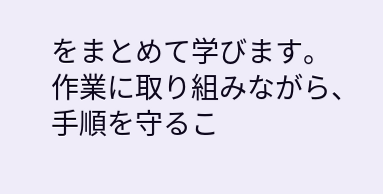をまとめて学びます。
作業に取り組みながら、手順を守るこ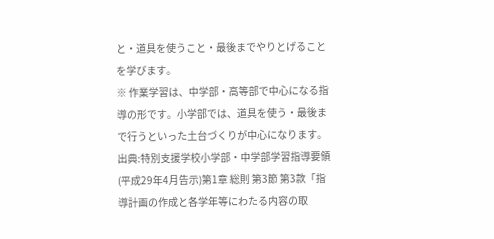と・道具を使うこと・最後までやりとげることを学びます。
※ 作業学習は、中学部・高等部で中心になる指導の形です。小学部では、道具を使う・最後まで行うといった土台づくりが中心になります。
出典:特別支援学校小学部・中学部学習指導要領(平成29年4月告示)第1章 総則 第3節 第3款「指導計画の作成と各学年等にわたる内容の取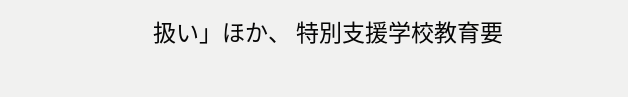扱い」ほか、 特別支援学校教育要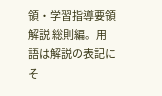領・学習指導要領解説 総則編。用語は解説の表記にそ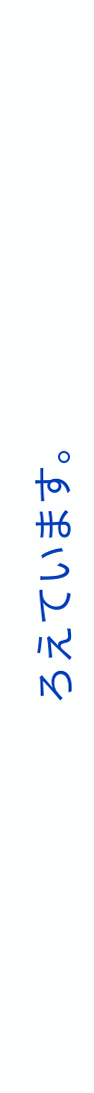ろえています。